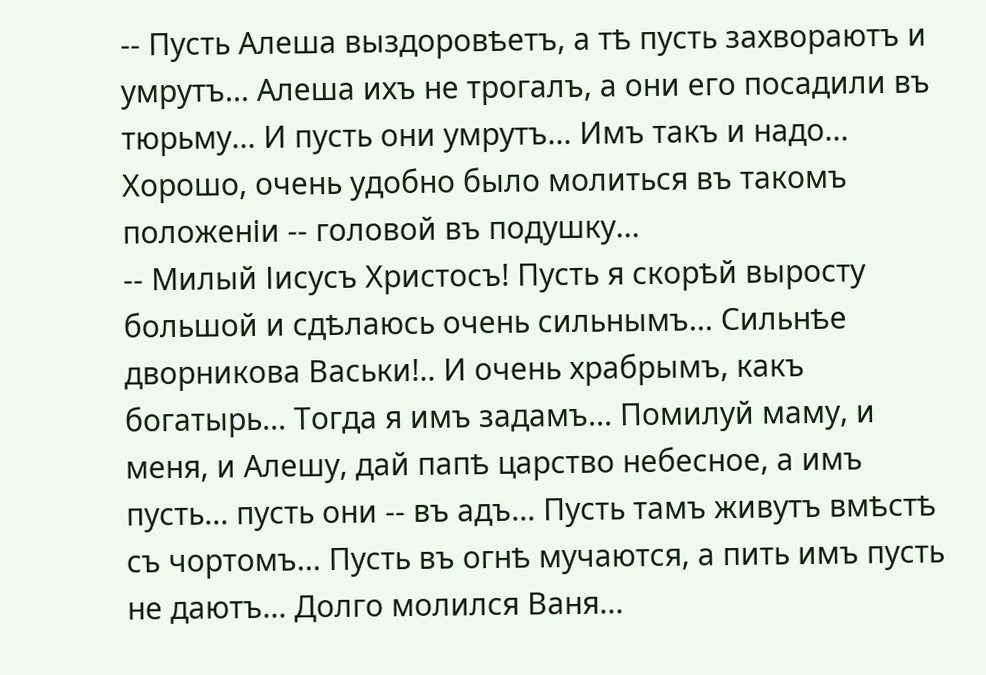-- Пусть Алеша выздоровѣетъ, а тѣ пусть захвораютъ и умрутъ... Алеша ихъ не трогалъ, а они его посадили въ тюрьму... И пусть они умрутъ... Имъ такъ и надо...
Хорошо, очень удобно было молиться въ такомъ положеніи -- головой въ подушку...
-- Милый Іисусъ Христосъ! Пусть я скорѣй выросту большой и сдѣлаюсь очень сильнымъ... Сильнѣе дворникова Васьки!.. И очень храбрымъ, какъ богатырь... Тогда я имъ задамъ... Помилуй маму, и меня, и Алешу, дай папѣ царство небесное, а имъ пусть... пусть они -- въ адъ... Пусть тамъ живутъ вмѣстѣ съ чортомъ... Пусть въ огнѣ мучаются, а пить имъ пусть не даютъ... Долго молился Ваня...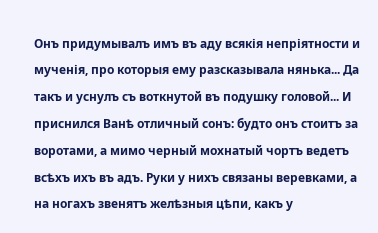Онъ придумывалъ имъ въ аду всякія непріятности и мученія, про которыя ему разсказывала нянька... Да такъ и уснулъ съ воткнутой въ подушку головой... И приснился Ванѣ отличный сонъ: будто онъ стоитъ за воротами, а мимо черный мохнатый чортъ ведетъ всѣхъ ихъ въ адъ. Руки у нихъ связаны веревками, а на ногахъ звенятъ желѣзныя цѣпи, какъ у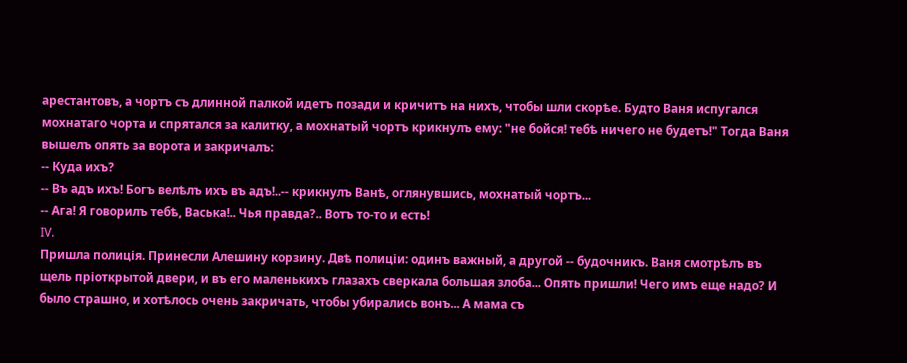арестантовъ, а чортъ съ длинной палкой идетъ позади и кричитъ на нихъ, чтобы шли скорѣе. Будто Ваня испугался мохнатаго чорта и спрятался за калитку, а мохнатый чортъ крикнулъ ему: "не бойся! тебѣ ничего не будетъ!" Тогда Ваня вышелъ опять за ворота и закричалъ:
-- Куда ихъ?
-- Въ адъ ихъ! Богъ велѣлъ ихъ въ адъ!..-- крикнулъ Ванѣ, оглянувшись, мохнатый чортъ...
-- Ага! Я говорилъ тебѣ, Васька!.. Чья правда?.. Вотъ то-то и есть!
IV.
Пришла полиція. Принесли Алешину корзину. Двѣ полиціи: одинъ важный, а другой -- будочникъ. Ваня смотрѣлъ въ щель пріоткрытой двери, и въ его маленькихъ глазахъ сверкала большая злоба... Опять пришли! Чего имъ еще надо? И было страшно, и хотѣлось очень закричать, чтобы убирались вонъ... А мама съ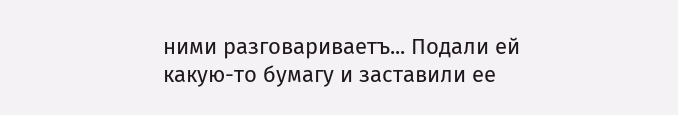ними разговариваетъ... Подали ей какую-то бумагу и заставили ее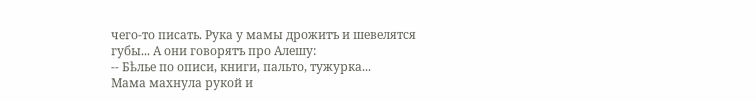чего-то писать. Рука у мамы дрожитъ и шевелятся губы... А они говорятъ про Алешу:
-- Бѣлье по описи, книги, пальто, тужурка...
Мама махнула рукой и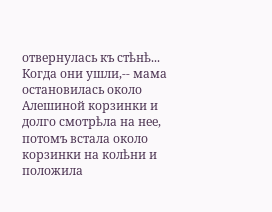отвернулась къ стѣнѣ... Когда они ушли,-- мама остановилась около Алешиной корзинки и долго смотрѣла на нее, потомъ встала около корзинки на колѣни и положила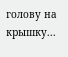голову на крышку...